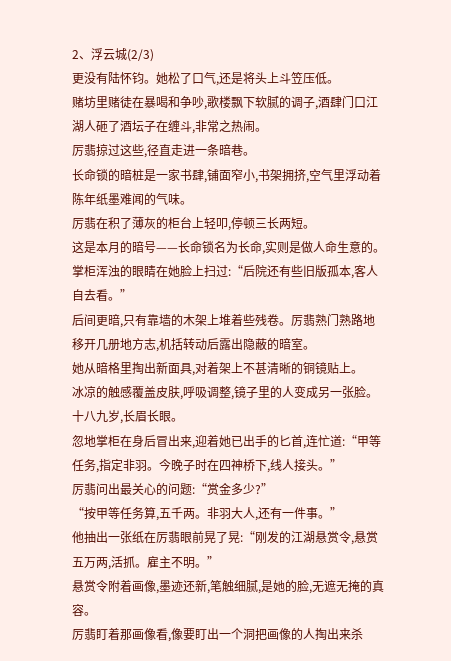2、浮云城(2/3)
更没有陆怀钧。她松了口气,还是将头上斗笠压低。
赌坊里赌徒在暴喝和争吵,歌楼飘下软腻的调子,酒肆门口江湖人砸了酒坛子在缠斗,非常之热闹。
厉翡掠过这些,径直走进一条暗巷。
长命锁的暗桩是一家书肆,铺面窄小,书架拥挤,空气里浮动着陈年纸墨难闻的气味。
厉翡在积了薄灰的柜台上轻叩,停顿三长两短。
这是本月的暗号——长命锁名为长命,实则是做人命生意的。
掌柜浑浊的眼睛在她脸上扫过:“后院还有些旧版孤本,客人自去看。”
后间更暗,只有靠墙的木架上堆着些残卷。厉翡熟门熟路地移开几册地方志,机括转动后露出隐蔽的暗室。
她从暗格里掏出新面具,对着架上不甚清晰的铜镜贴上。
冰凉的触感覆盖皮肤,呼吸调整,镜子里的人变成另一张脸。十八九岁,长眉长眼。
忽地掌柜在身后冒出来,迎着她已出手的匕首,连忙道:“甲等任务,指定非羽。今晚子时在四神桥下,线人接头。”
厉翡问出最关心的问题:“赏金多少?”
“按甲等任务算,五千两。非羽大人,还有一件事。”
他抽出一张纸在厉翡眼前晃了晃:“刚发的江湖悬赏令,悬赏五万两,活抓。雇主不明。”
悬赏令附着画像,墨迹还新,笔触细腻,是她的脸,无遮无掩的真容。
厉翡盯着那画像看,像要盯出一个洞把画像的人掏出来杀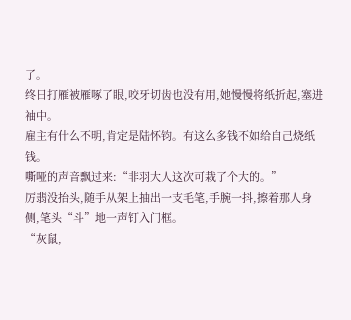了。
终日打雁被雁啄了眼,咬牙切齿也没有用,她慢慢将纸折起,塞进袖中。
雇主有什么不明,肯定是陆怀钧。有这么多钱不如给自己烧纸钱。
嘶哑的声音飘过来:“非羽大人这次可栽了个大的。”
厉翡没抬头,随手从架上抽出一支毛笔,手腕一抖,擦着那人身侧,笔头“斗”地一声钉入门框。
“灰鼠,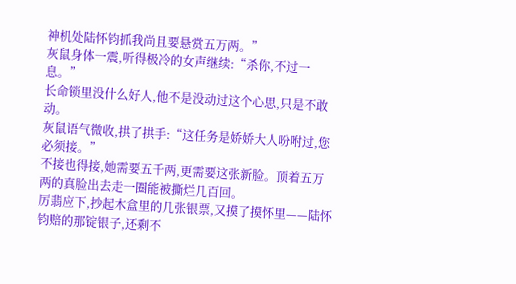神机处陆怀钧抓我尚且要悬赏五万两。”
灰鼠身体一震,听得极冷的女声继续:“杀你,不过一息。”
长命锁里没什么好人,他不是没动过这个心思,只是不敢动。
灰鼠语气微收,拱了拱手:“这任务是娇娇大人吩咐过,您必须接。”
不接也得接,她需要五千两,更需要这张新脸。顶着五万两的真脸出去走一圈能被撕烂几百回。
厉翡应下,抄起木盒里的几张银票,又摸了摸怀里——陆怀钧赔的那锭银子,还剩不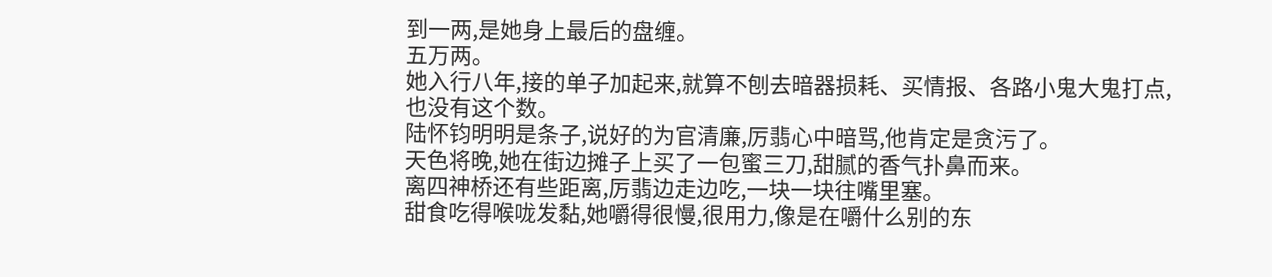到一两,是她身上最后的盘缠。
五万两。
她入行八年,接的单子加起来,就算不刨去暗器损耗、买情报、各路小鬼大鬼打点,也没有这个数。
陆怀钧明明是条子,说好的为官清廉,厉翡心中暗骂,他肯定是贪污了。
天色将晚,她在街边摊子上买了一包蜜三刀,甜腻的香气扑鼻而来。
离四神桥还有些距离,厉翡边走边吃,一块一块往嘴里塞。
甜食吃得喉咙发黏,她嚼得很慢,很用力,像是在嚼什么别的东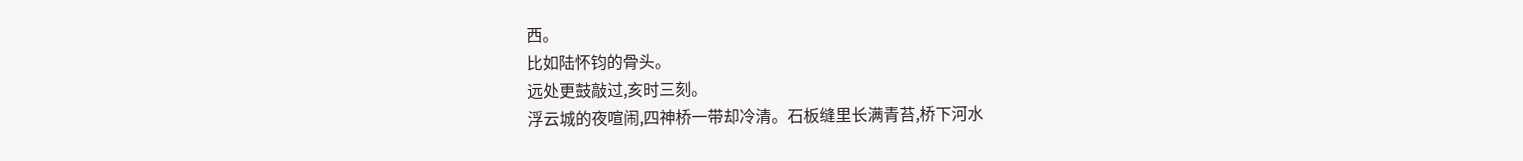西。
比如陆怀钧的骨头。
远处更鼓敲过,亥时三刻。
浮云城的夜喧闹,四神桥一带却冷清。石板缝里长满青苔,桥下河水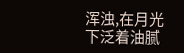浑浊,在月光下泛着油腻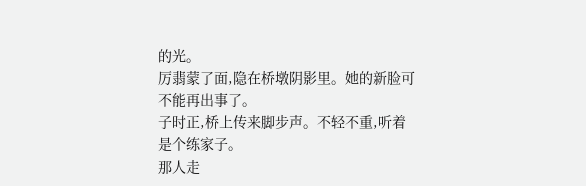的光。
厉翡蒙了面,隐在桥墩阴影里。她的新脸可不能再出事了。
子时正,桥上传来脚步声。不轻不重,听着是个练家子。
那人走